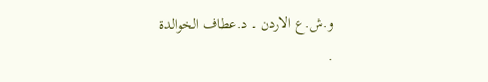و.ش.ع الاردن ۔ د.عطاف الخوالدة
.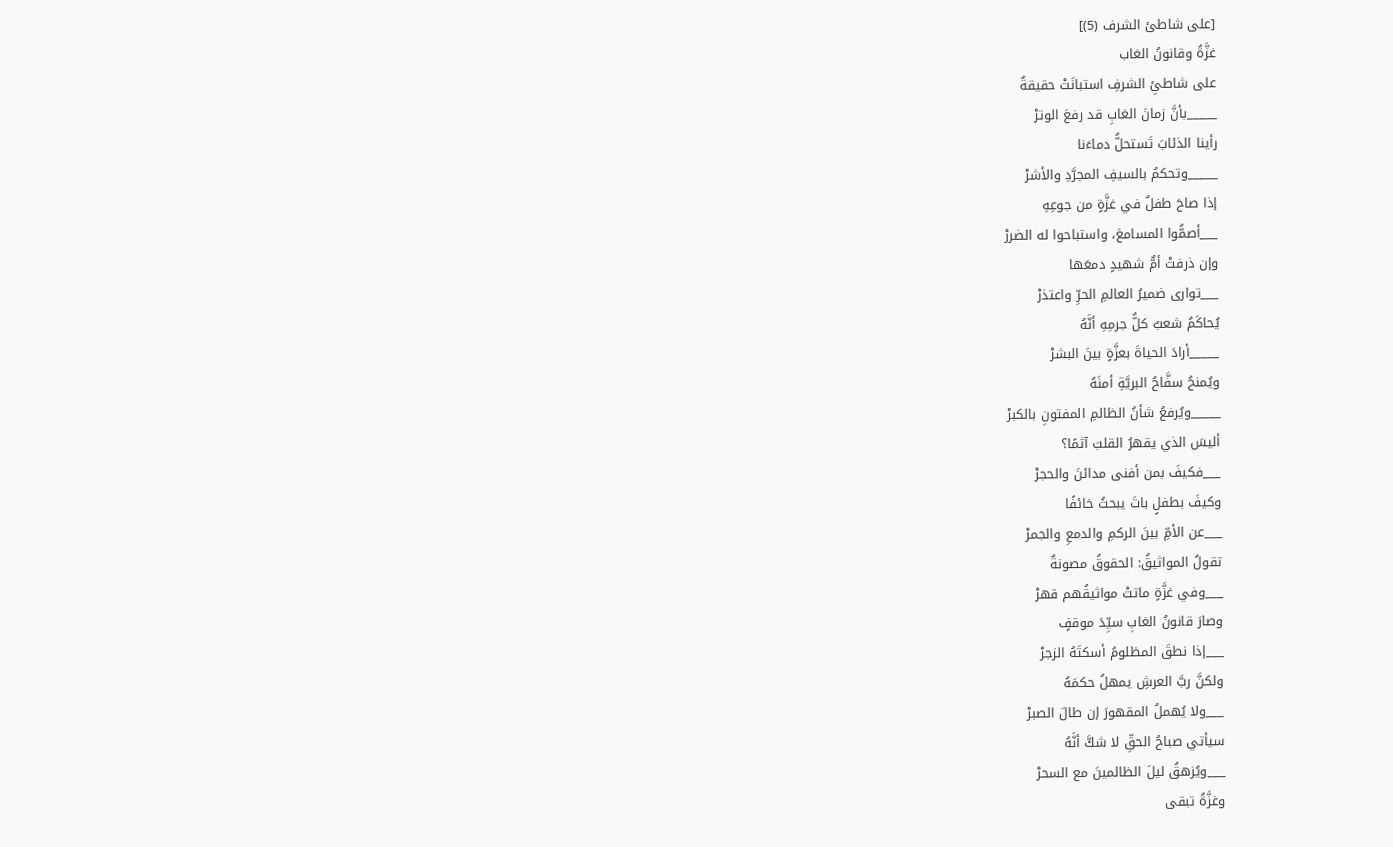[على شاطئ الشرف (5)]
غزَّةُ وقانونُ الغاب
على شاطئِ الشرفِ استبانَتْ حقيقةٌ
_____بأنَّ زمانَ الغابِ قد رفعَ الوترْ
رأينا الذئابَ تَستحلُّ دماءَنا
_____وتحكمُ بالسيفِ المجرَّدِ والأشرْ
إذا صاحَ طفلٌ في غزَّةٍ من جوعِهِ
___أصمُّوا المسامعَ، واستباحوا له الضررْ
وإن ذرفتْ أمٌّ شهيدٍ دمعَها
___توارى ضميرُ العالمِ الحرِّ واعتذرْ
يُحاكَمُ شعبٌ كلُّ جرمِهِ أنَّهُ
_____أرادَ الحياةَ بعزَّةٍ بينَ البشرْ
ويُمنحُ سفَّاحُ البريَّةِ أمنَهُ
_____ويُرفعُ شأنُ الظالمِ المفتونِ بالكبرْ
أليسَ الذي يقهرُ القلبَ آثمًا؟
___فكيفَ بمن أفنى مدائنَ والحجرْ
وكيفَ بطفلٍ باتَ يبحثُ خائفًا
___عن الأمِّ بينَ الركمِ والدمعِ والجمرْ
تقولُ المواثيقُ: الحقوقُ مصونةٌ
___وفي غزَّةٍ ماتتْ مواثيقُهم قهرْ
وصارَ قانونُ الغابِ سيِّدَ موقفٍ
___إذا نطقَ المظلومُ أسكتَهُ الزجرْ
ولكنَّ ربَّ العرشِ يمهلُ حكمَهُ
___ولا يُهملُ المقهورَ إن طالَ الصبرْ
سيأتي صباحُ الحقِّ لا شكَّ أنَّهُ
___ويُزهقُ ليلَ الظالمينَ مع السحرْ
وغزَّةُ تبقى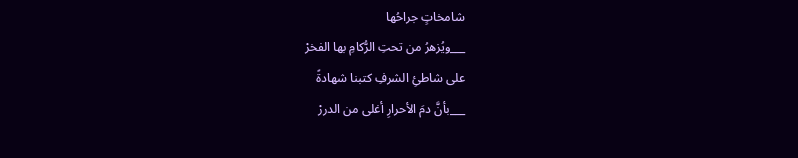شامخاتٍ جراحُها
___ويُزهرُ من تحتِ الرُّكامِ بها الفخرْ
على شاطئِ الشرفِ كتبنا شهادةً
___بأنَّ دمَ الأحرارِ أغلى من الدررْ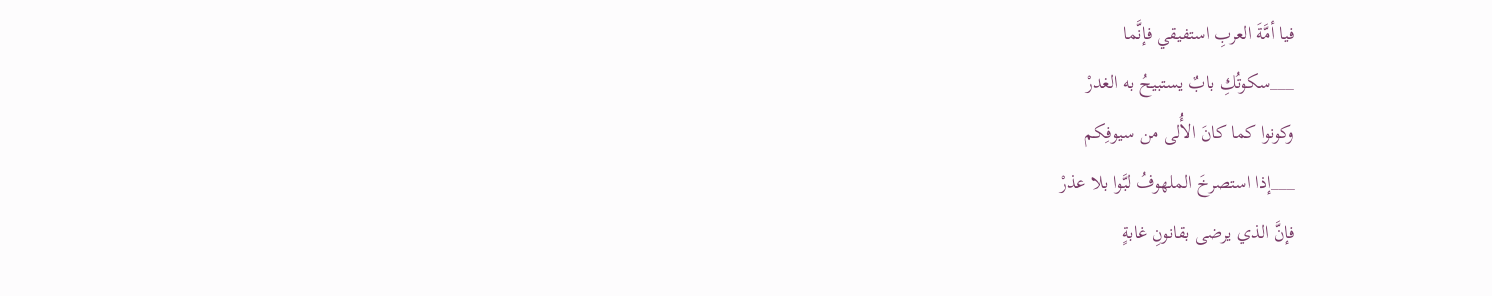فيا أمَّةَ العربِ استفيقي فإنَّما
___سكوتُكِ بابٌ يستبيحُ به الغدرْ
وكونوا كما كانَ الأُلى من سيوفِكم
___إذا استصرخَ الملهوفُ لبَّوا بلا عذرْ
فإنَّ الذي يرضى بقانونِ غابةٍ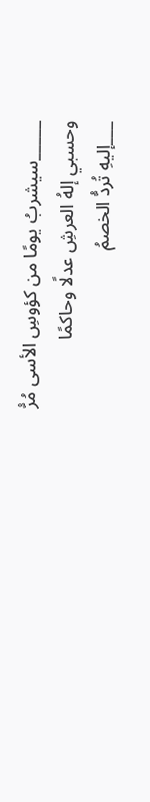_____سيشربُ يومًا من كؤوسِ الأسى مُرّْ
وحسبي إلهُ العرشِ عدلًا وحاكمًا
___إليهِ تُردُّ الخصمُ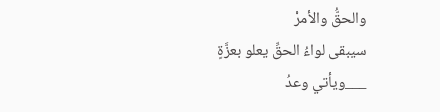والحقُّ والأمرْ
سيبقى لواءُ الحقِّ يعلو بعزَّةٍ
___ويأتي وعدُ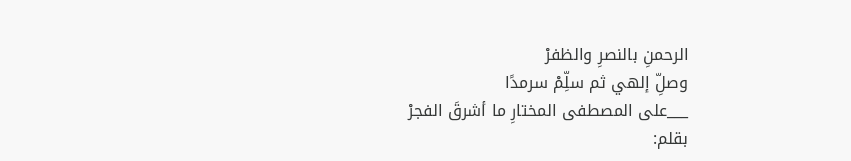الرحمنِ بالنصرِ والظفرْ
وصلِّ إلهي ثم سلِّمْ سرمدًا
___على المصطفى المختارِ ما أشرقَ الفجرْ
بقلم: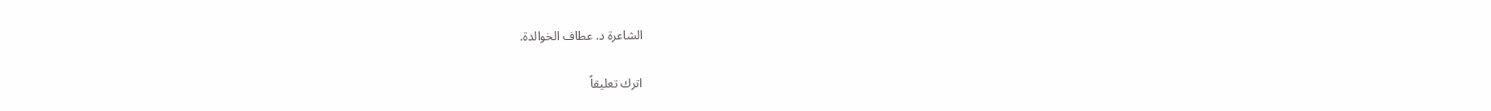الشاعرة د. عطاف الخوالدة.

اترك تعليقاً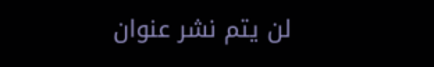لن يتم نشر عنوان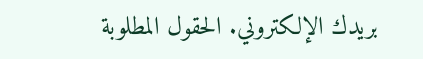بريدك الإلكتروني. الحقول المطلوبة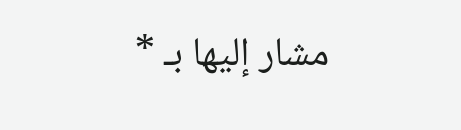مشار إليها بـ *